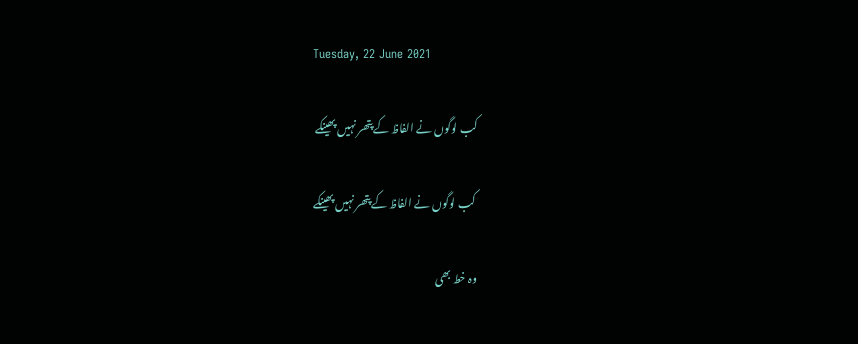Tuesday, 22 June 2021

کب لوگوں نے الفاظ کے پتھر نہیں پھینکے

 کب لوگوں نے الفاظ کے پتھر نہیں پھینکے

وہ خط بھی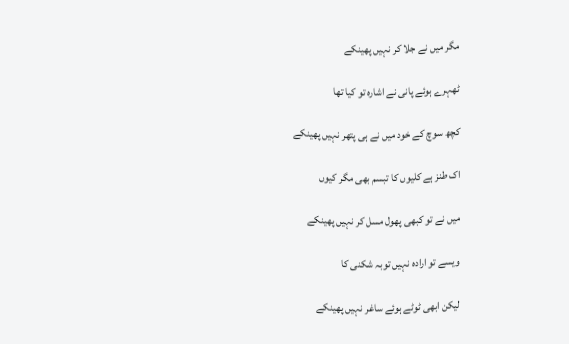مگر میں نے جلا کر نہیں پھینکے

ٹھہرے ہوئے پانی نے اشارہ تو کیا تھا

کچھ سوچ کے خود میں نے ہی پتھر نہیں پھینکے

اک طنز ہے کلیوں کا تبسم بھی مگر کیوں

میں نے تو کبھی پھول مسل کر نہیں پھینکے

ویسے تو ارادہ نہیں توبہ شکنی کا

لیکن ابھی ٹوٹے ہوئے ساغر نہیں پھینکے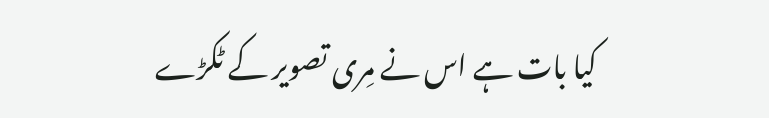کیا بات ہے اس نے مِری تصویر کے ٹکڑے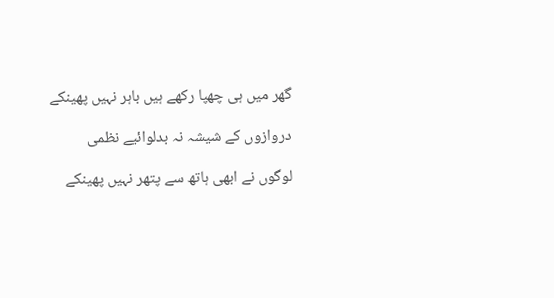گھر میں ہی چھپا رکھے ہیں باہر نہیں پھینکے

دروازوں کے شیشہ نہ بدلوائیے نظمی

لوگوں نے ابھی ہاتھ سے پتھر نہیں پھینکے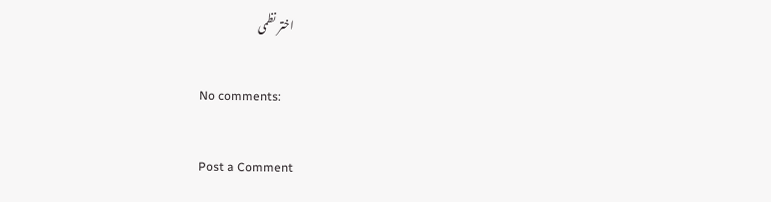اختر نظمی

No comments:

Post a Comment